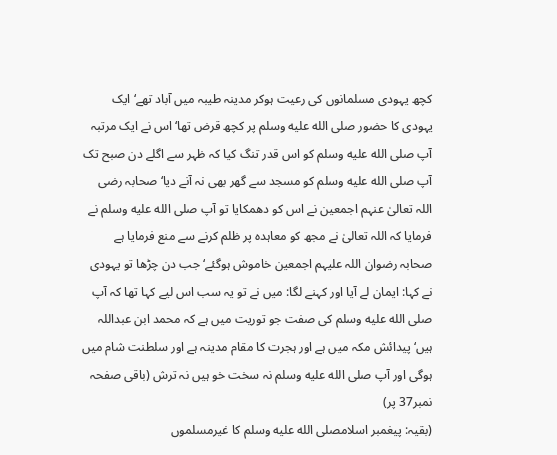کچھ یہودی مسلمانوں کی رعیت ہوکر مدینہ طیبہ میں آباد تھے‘ ایک یہودی کا حضور صلى الله عليه وسلم پر کچھ قرض تھا‘ اس نے ایک مرتبہ آپ صلى الله عليه وسلم کو اس قدر تنگ کیا کہ ظہر سے اگلے دن صبح تک آپ صلى الله عليه وسلم کو مسجد سے گھر بھی نہ آنے دیا‘ صحابہ رضی اللہ تعالیٰ عنہم اجمعین نے اس کو دھمکایا تو آپ صلى الله عليه وسلم نے فرمایا کہ اللہ تعالیٰ نے مجھ کو معاہدہ پر ظلم کرنے سے منع فرمایا ہے صحابہ رضوان اللہ علیہم اجمعین خاموش ہوگئے‘ جب دن چڑھا تو یہودی نے کہا: ایمان لے آیا اور کہنے لگا: میں نے تو یہ سب اس لیے کہا تھا کہ آپ صلى الله عليه وسلم کی صفت جو توریت میں ہے کہ محمد ابن عبداللہ ہیں‘ پیدائش مکہ میں ہے اور ہجرت کا مقام مدینہ ہے اور سلطنت شام میں ہوگی اور آپ صلى الله عليه وسلم نہ سخت خو ہیں نہ ترش (باقی صفحہ نمبر37 پر)
(بقیہ: پیغمبر اسلامصلى الله عليه وسلم کا غیرمسلموں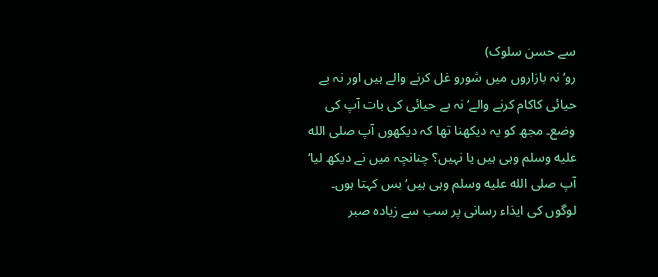سے حسن سلوک)
رو‘ نہ بازاروں میں شورو غل کرنے والے ہیں اور نہ بے حیائی کاکام کرنے والے‘ نہ بے حیائی کی بات آپ کی وضع۔ مجھ کو یہ دیکھنا تھا کہ دیکھوں آپ صلى الله عليه وسلم وہی ہیں یا نہیں؟ چنانچہ میں نے دیکھ لیا‘ آپ صلى الله عليه وسلم وہی ہیں‘ بس کہتا ہوں۔ لوگوں کی ایذاء رسانی پر سب سے زیادہ صبر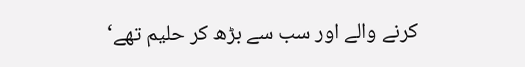کرنے والے اور سب سے بڑھ کر حلیم تھے‘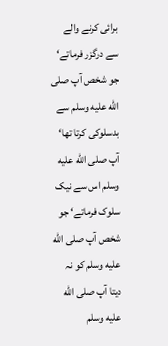برائی کرنے والے سے درگزر فرماتے‘ جو شخص آپ صلى الله عليه وسلم سے بدسلوکی کرتا تھا‘ آپ صلى الله عليه وسلم اس سے نیک سلوک فرماتے‘ جو شخص آپ صلى الله عليه وسلم کو نہ دیتا آپ صلى الله عليه وسلم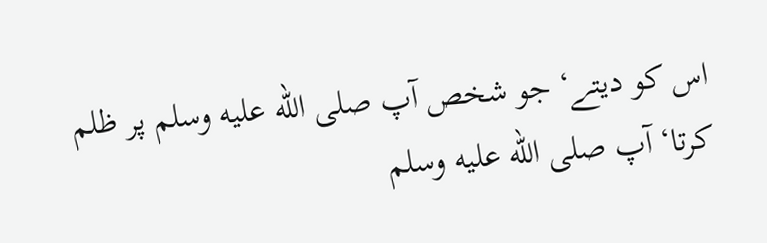اس کو دیتے‘ جو شخص آپ صلى الله عليه وسلم پر ظلم کرتا‘ آپ صلى الله عليه وسلم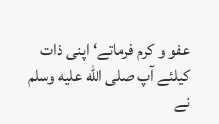عفو و کرم فرماتے‘ اپنی ذات کیلئے آپ صلى الله عليه وسلم نے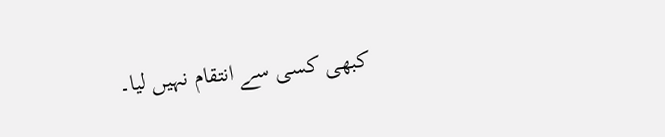کبھی کسی سے انتقام نہیں لیا۔